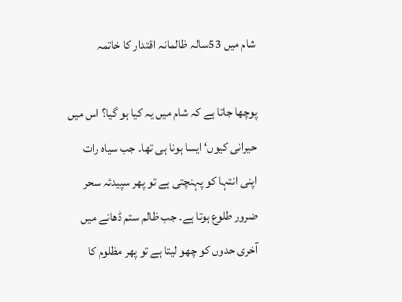شام میں 53سالہ ظالمانہ اقتدار کا خاتمہ

پوچھا جاتا ہے کہ شام میں یہ کیا ہو گیا؟ اس میں حیرانی کیوں‘ ایسا ہونا ہی تھا۔ جب سیاہ رات اپنی انتہا کو پہنچتی ہے تو پھر سپیدئہ سحر ضرور طلوع ہوتا ہے۔ جب ظالم ستم ڈھانے میں آخری حدوں کو چھو لیتا ہے تو پھر مظلوم کا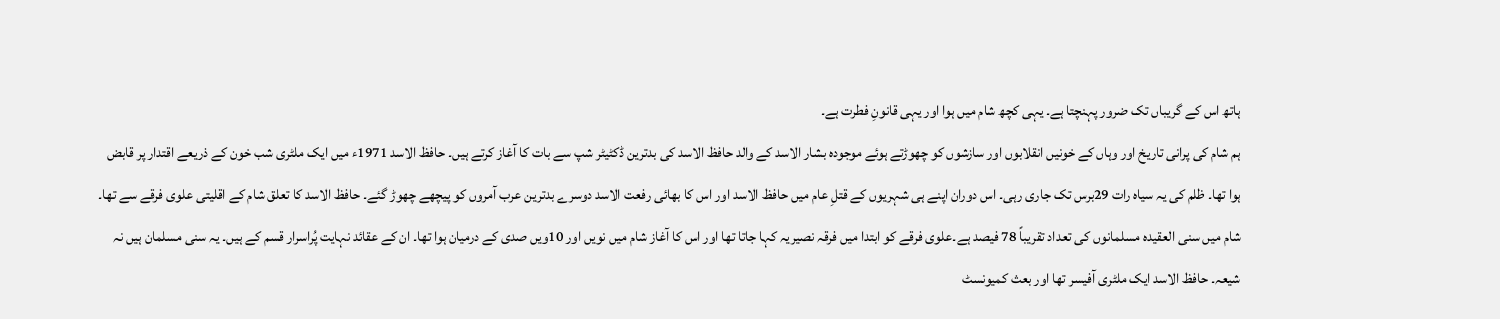ہاتھ اس کے گریباں تک ضرور پہنچتا ہے۔ یہی کچھ شام میں ہوا اور یہی قانونِ فطرت ہے۔
ہم شام کی پرانی تاریخ اور وہاں کے خونیں انقلابوں اور سازشوں کو چھوڑتے ہوئے موجودہ بشار الاسد کے والد حافظ الاسد کی بدترین ڈکٹیٹر شپ سے بات کا آغاز کرتے ہیں۔ حافظ الاسد 1971ء میں ایک ملٹری شب خون کے ذریعے اقتدار پر قابض ہوا تھا۔ ظلم کی یہ سیاہ رات 29برس تک جاری رہی۔ اس دوران اپنے ہی شہریوں کے قتلِ عام میں حافظ الاسد اور اس کا بھائی رفعت الاسد دوسرے بدترین عرب آمروں کو پیچھے چھوڑ گئے۔ حافظ الاسد کا تعلق شام کے اقلیتی علوی فرقے سے تھا۔ شام میں سنی العقیدہ مسلمانوں کی تعداد تقریباً 78 فیصد ہے۔علوی فرقے کو ابتدا میں فرقہ نصیریہ کہا جاتا تھا اور اس کا آغاز شام میں نویں اور 10ویں صدی کے درمیان ہوا تھا۔ ان کے عقائد نہایت پُراسرار قسم کے ہیں۔ یہ سنی مسلمان ہیں نہ شیعہ۔ حافظ الاسد ایک ملٹری آفیسر تھا اور بعث کمیونسٹ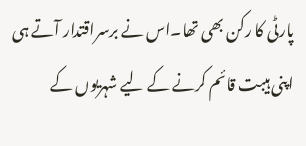پارٹی کا رکن بھی تھا۔اس نے برسراقتدار آتے ہی اپنی ہیبت قائم کرنے کے لیے شہریوں کے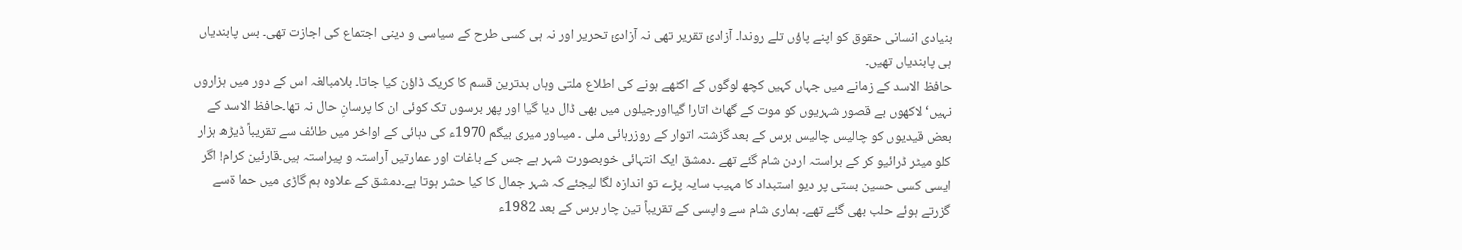بنیادی انسانی حقوق کو اپنے پاؤں تلے روندا۔ آزادیٔ تقریر تھی نہ آزادیٔ تحریر اور نہ ہی کسی طرح کے سیاسی و دینی اجتماع کی اجازت تھی۔ بس پابندیاں ہی پابندیاں تھیں۔
حافظ الاسد کے زمانے میں جہاں کہیں کچھ لوگوں کے اکٹھے ہونے کی اطلاع ملتی وہاں بدترین قسم کا کریک ڈاؤن کیا جاتا۔ بلامبالغہ اس کے دور میں ہزاروں نہیں‘ لاکھوں بے قصور شہریوں کو موت کے گھاٹ اتارا گیااورجیلوں میں بھی ڈال دیا گیا اور پھر برسوں تک کوئی ان کا پرسانِ حال نہ تھا۔حافظ الاسد کے بعض قیدیوں کو چالیس چالیس برس کے بعد گزشتہ اتوار کے روزرہائی ملی ۔ میںاور میری بیگم 1970ء کی دہائی کے اواخر میں طائف سے تقریباً ڈیڑھ ہزار کلو میٹر ڈرائیو کر کے براستہ اردن شام گئے تھے ۔دمشق ایک انتہائی خوبصورت شہر ہے جس کے باغات اور عمارتیں آراستہ و پیراستہ ہیں۔قارئین کرام! اگر ایسی کسی حسین بستی پر دیو استبداد کا مہیب سایہ پڑے تو اندازہ لگا لیجئے کہ شہر جمال کا کیا حشر ہوتا ہے۔دمشق کے علاوہ ہم گاڑی میں حما ۃسے گزرتے ہوئے حلب بھی گئے تھے۔ ہماری شام سے واپسی کے تقریباً تین چار برس کے بعد 1982ء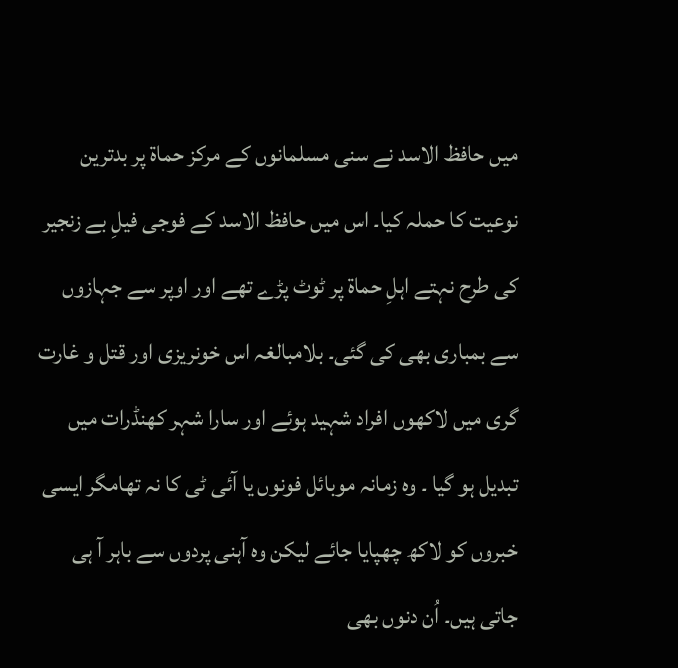میں حافظ الاسد نے سنی مسلمانوں کے مرکز حماۃ پر بدترین نوعیت کا حملہ کیا۔ اس میں حافظ الاسد کے فوجی فیلِ بے زنجیر کی طرح نہتے اہلِ حماۃ پر ٹوٹ پڑے تھے اور اوپر سے جہازوں سے بمباری بھی کی گئی۔ بلامبالغہ اس خونریزی اور قتل و غارت گری میں لاکھوں افراد شہید ہوئے اور سارا شہر کھنڈرات میں تبدیل ہو گیا ۔ وہ زمانہ موبائل فونوں یا آئی ٹی کا نہ تھامگر ایسی خبروں کو لاکھ چھپایا جائے لیکن وہ آہنی پردوں سے باہر آ ہی جاتی ہیں۔ اُن دنوں بھی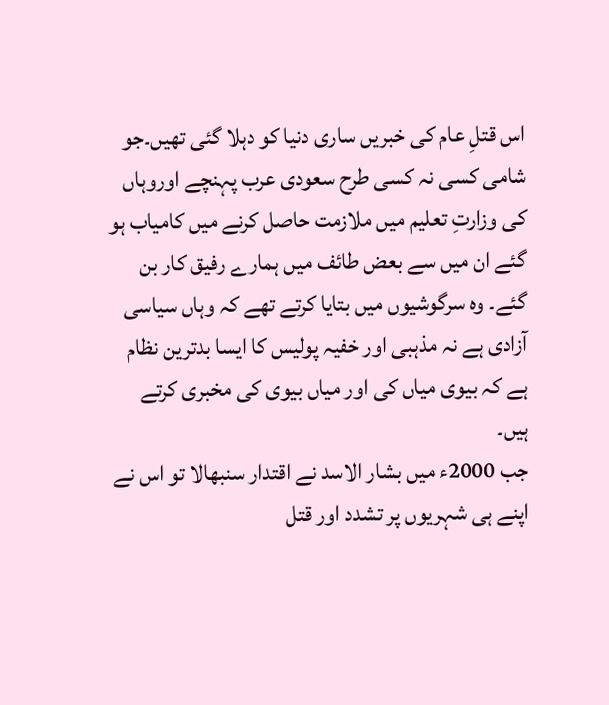اس قتلِ عام کی خبریں ساری دنیا کو دہلا گئی تھیں۔جو شامی کسی نہ کسی طرح سعودی عرب پہنچے اوروہاں کی وزارتِ تعلیم میں ملازمت حاصل کرنے میں کامیاب ہو گئے ان میں سے بعض طائف میں ہمارے رفیق کار بن گئے۔ وہ سرگوشیوں میں بتایا کرتے تھے کہ وہاں سیاسی آزادی ہے نہ مذہبی اور خفیہ پولیس کا ایسا بدترین نظام ہے کہ بیوی میاں کی اور میاں بیوی کی مخبری کرتے ہیں۔
جب 2000ء میں بشار الاسد نے اقتدار سنبھالا تو اس نے اپنے ہی شہریوں پر تشدد اور قتل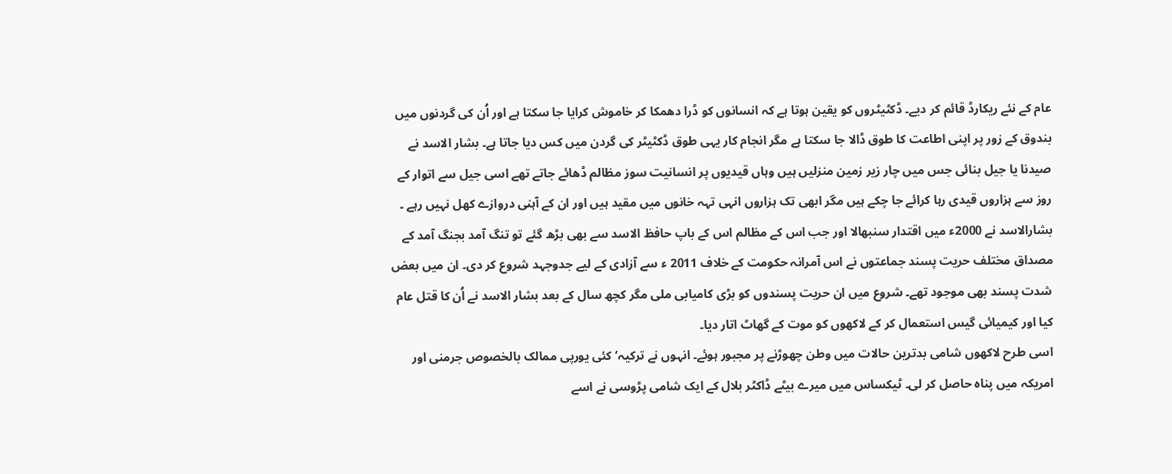عام کے نئے ریکارڈ قائم کر دیے۔ ڈکٹیٹروں کو یقین ہوتا ہے کہ انسانوں کو ڈرا دھمکا کر خاموش کرایا جا سکتا ہے اور اُن کی گردنوں میں بندوق کے زور پر اپنی اطاعت کا طوق ڈالا جا سکتا ہے مگر انجام کار یہی طوق ڈکٹیٹر کی گردن میں کس دیا جاتا ہے۔ بشار الاسد نے صیدنا یا جیل بنائی جس میں چار زیر زمین منزلیں ہیں وہاں قیدیوں پر انسانیت سوز مظالم ڈھائے جاتے تھے اسی جیل سے اتوار کے روز سے ہزاروں قیدی رہا کرائے جا چکے ہیں مگر ابھی تک ہزاروں انہی تہہ خانوں میں مقید ہیں اور ان کے آہنی دروازے کھل نہیں رہے ۔
بشارالاسد نے 2000ء میں اقتدار سنبھالا اور جب اس کے مظالم اس کے باپ حافظ الاسد سے بھی بڑھ گئے تو تنگ آمد بجنگ آمد کے مصداق مختلف حریت پسند جماعتوں نے اس آمرانہ حکومت کے خلاف 2011 ء سے آزادی کے لیے جدوجہد شروع کر دی۔ ان میں بعض شدت پسند بھی موجود تھے۔ شروع میں ان حریت پسندوں کو بڑی کامیابی ملی مگر کچھ سال کے بعد بشار الاسد نے اُن کا قتل عام کیا اور کیمیائی گیس استعمال کر کے لاکھوں کو موت کے گھاٹ اتار دیا۔
اسی طرح لاکھوں شامی بدترین حالات میں وطن چھوڑنے پر مجبور ہوئے۔ انہوں نے ترکیہ‘ کئی یورپی ممالک بالخصوص جرمنی اور امریکہ میں پناہ حاصل کر لی۔ ٹیکساس میں میرے بیٹے ڈاکٹر بلال کے ایک شامی پڑوسی نے اسے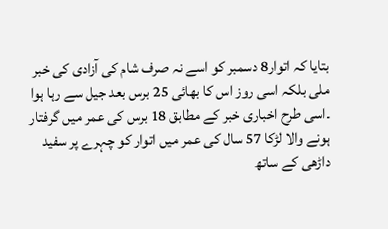بتایا کہ اتوار8 دسمبر کو اسے نہ صرف شام کی آزادی کی خبر ملی بلکہ اسی روز اس کا بھائی 25 برس بعد جیل سے رہا ہوا ۔اسی طرح اخباری خبر کے مطابق 18 برس کی عمر میں گرفتار ہونے والا لڑکا 57 سال کی عمر میں اتوار کو چہرے پر سفید داڑھی کے ساتھ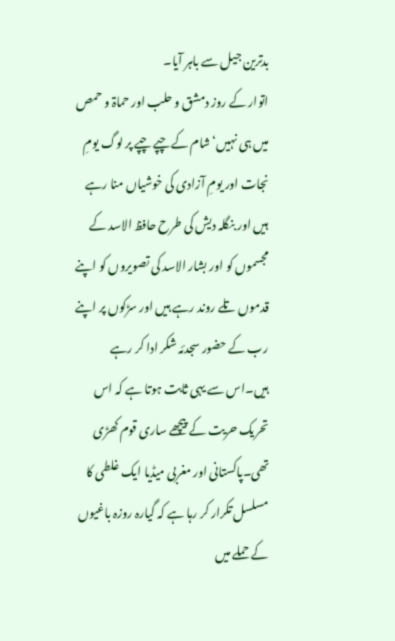بدترین جیل سے باہر آیا۔
اتوار کے روز دمشق و حلب اور حماۃ و حمص میں ہی نہیں‘ شام کے چپے چپے پر لوگ یومِ نجات اور یومِ آزادی کی خوشیاں منا رہے ہیں اور بنگلہ دیش کی طرح حافظ الاسد کے مجسموں کو اور بشار الاسد کی تصویروں کو اپنے قدموں تلے روند رہے ہیں اور سڑکوں پر اپنے رب کے حضور سجدئہ شکر ادا کر رہے ہیں۔اس سے یہی ثابت ہوتا ہے کہ اس تحریک حریت کے پیچھے ساری قوم کھڑی تھی۔پاکستانی اور مغربی میڈیا ایک غلطی کا مسلسل تکرار کر رہا ہے کہ گیارہ روزہ باغیوں کے حملے میں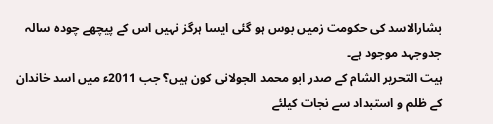بشارالاسد کی حکومت زمیں بوس ہو گئی ایسا ہرگز نہیں اس کے پیچھے چودہ سالہ جدوجہد موجود ہے۔
ہیت التحریر الشام کے صدر ابو محمد الجولانی کون ہیں؟ جب 2011ء میں اسد خاندان کے ظلم و استبداد سے نجات کیلئے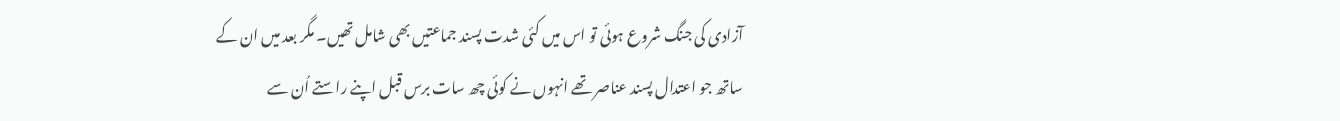آزادی کی جنگ شروع ہوئی تو اس میں کئی شدت پسند جماعتیں بھی شامل تھیں۔ مگر بعد میں ان کے ساتھ جو اعتدال پسند عناصر تھے انہوں نے کوئی چھ سات برس قبل اپنے راستے اُن سے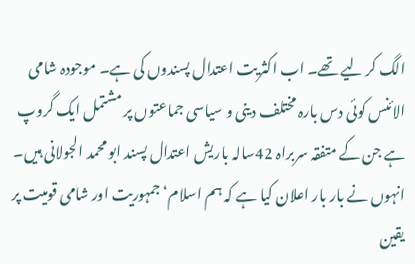الگ کر لیے تھے۔ اب اکثریت اعتدال پسندوں کی ہے۔ موجودہ شامی الائنس کوئی دس بارہ مختلف دینی و سیاسی جماعتوں پر مشتمل ایک گروپ ہے جن کے متفقہ سربراہ 42سالہ باریش اعتدال پسند ابو محمد الجولانی ہیں۔ انہوں نے بار بار اعلان کیا ہے کہ ہم اسلام‘ جمہوریت اور شامی قومیت پر یقین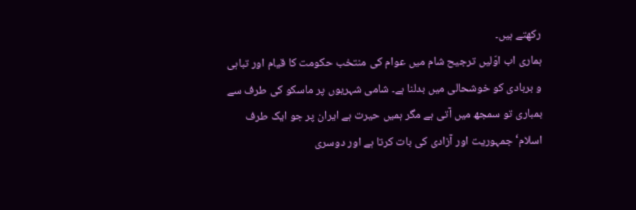رکھتے ہیں۔
ہماری اب اوّلیں ترجیح شام میں عوام کی منتخب حکومت کا قیام اور تباہی و بربادی کو خوشحالی میں بدلنا ہے۔ شامی شہریوں پر ماسکو کی طرف سے بمباری تو سمجھ میں آتی ہے مگر ہمیں حیرت ہے ایران پر جو ایک طرف اسلام‘ جمہوریت اور آزادی کی بات کرتا ہے اور دوسری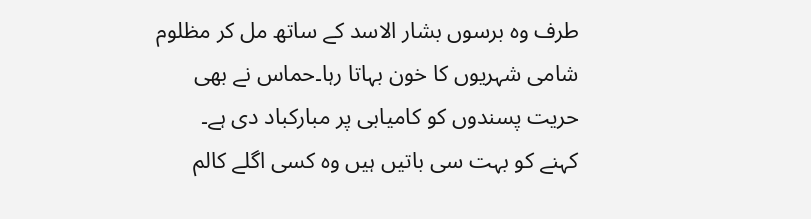طرف وہ برسوں بشار الاسد کے ساتھ مل کر مظلوم شامی شہریوں کا خون بہاتا رہا۔حماس نے بھی حریت پسندوں کو کامیابی پر مبارکباد دی ہے۔
کہنے کو بہت سی باتیں ہیں وہ کسی اگلے کالم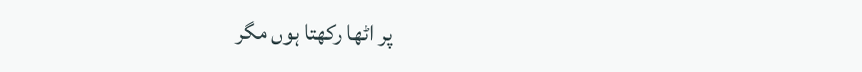پر اٹھا رکھتا ہوں مگر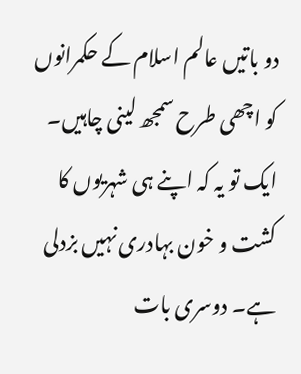دو باتیں عالم اسلام کے حکمرانوں کو اچھی طرح سمجھ لینی چاہیں۔ ایک تو یہ کہ اپنے ہی شہریوں کا کشت و خون بہادری نہیں بزدلی ہے۔ دوسری بات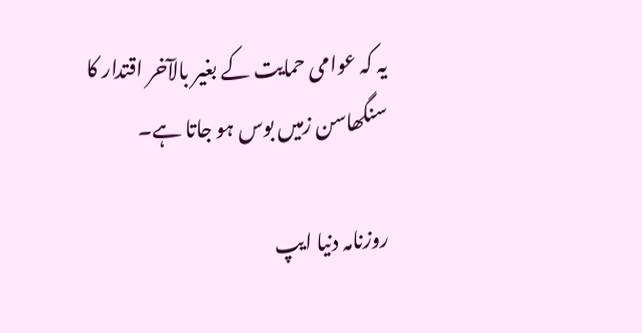یہ کہ عوامی حمایت کے بغیر بالآخر اقتدار کا سنگھاسن زمیں بوس ہو جاتا ہے۔

روزنامہ دنیا ایپ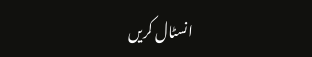انسٹال کریں